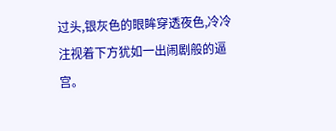过头,银灰色的眼眸穿透夜色,冷冷注视着下方犹如一出闹剧般的逼宫。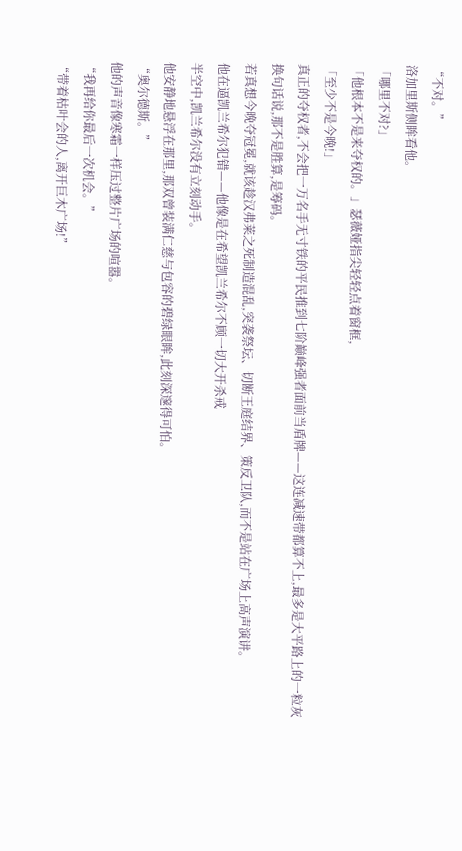“不对。”
洛加里斯侧眸看他。
「哪里不对?」
「他根本不是来夺权的。」瑟薇娅指尖轻轻点着窗框,
「至少不是今晚!」
真正的夺权者,不会把一万名手无寸铁的平民推到七阶巅峰强者面前当盾牌——这连减速带都算不上,最多是大平路上的一粒灰
换句话说,那不是胜算,是筹码。
若真想今晚夺冠冕,就该趁汉弗莱之死制造混乱,突袭祭坛、切断王庭结界、策反卫队,而不是站在广场上高声演讲。
他在逼凯兰希尔犯错——他像是在希望凯兰希尔不顾一切大开杀戒
半空中,凯兰希尔没有立刻动手。
他安静地悬浮在那里,那双曾装满仁慈与包容的碧绿眼眸,此刻深邃得可怕。
“奥尔德斯。”
他的声音像寒霜一样压过整片广场的喧嚣。
“我再给你最后一次机会。”
“带着枯叶会的人,离开巨木广场!”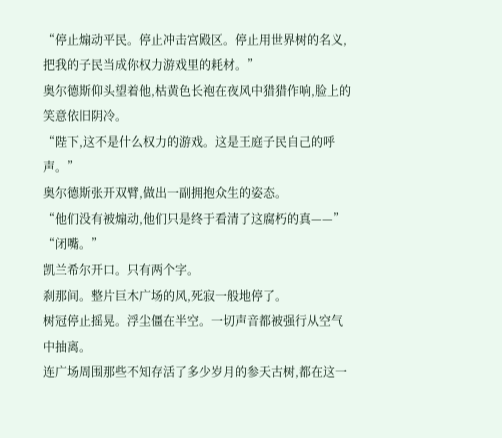“停止煽动平民。停止冲击宫殿区。停止用世界树的名义,把我的子民当成你权力游戏里的耗材。”
奥尔德斯仰头望着他,枯黄色长袍在夜风中猎猎作响,脸上的笑意依旧阴冷。
“陛下,这不是什么权力的游戏。这是王庭子民自己的呼声。”
奥尔德斯张开双臂,做出一副拥抱众生的姿态。
“他们没有被煽动,他们只是终于看清了这腐朽的真——”
“闭嘴。”
凯兰希尔开口。只有两个字。
刹那间。整片巨木广场的风,死寂一般地停了。
树冠停止摇晃。浮尘僵在半空。一切声音都被强行从空气中抽离。
连广场周围那些不知存活了多少岁月的参天古树,都在这一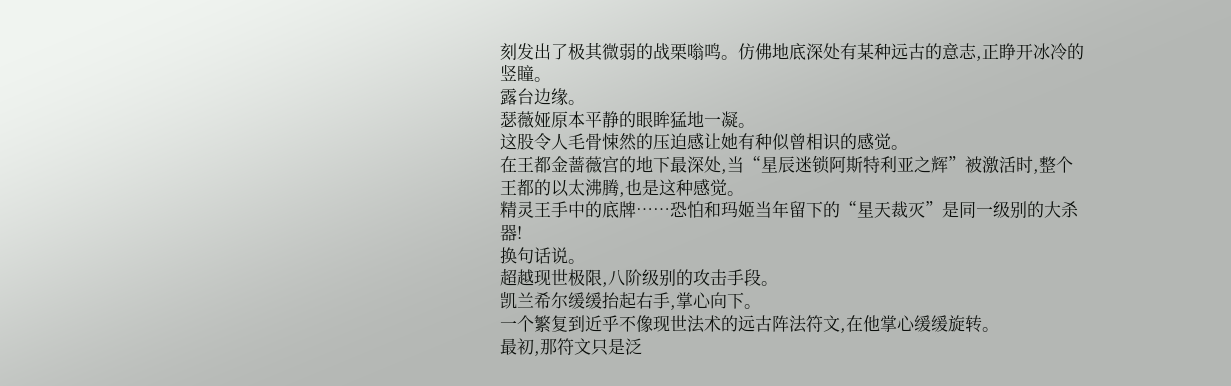刻发出了极其微弱的战栗嗡鸣。仿佛地底深处有某种远古的意志,正睁开冰冷的竖瞳。
露台边缘。
瑟薇娅原本平静的眼眸猛地一凝。
这股令人毛骨悚然的压迫感让她有种似曾相识的感觉。
在王都金蔷薇宫的地下最深处,当“星辰迷锁阿斯特利亚之辉”被激活时,整个王都的以太沸腾,也是这种感觉。
精灵王手中的底牌……恐怕和玛姬当年留下的“星天裁灭”是同一级别的大杀器!
换句话说。
超越现世极限,八阶级别的攻击手段。
凯兰希尔缓缓抬起右手,掌心向下。
一个繁复到近乎不像现世法术的远古阵法符文,在他掌心缓缓旋转。
最初,那符文只是泛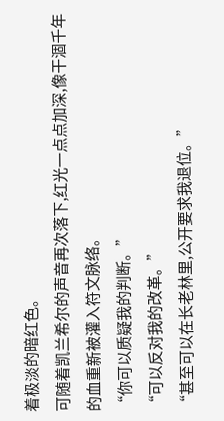着极淡的暗红色。
可随着凯兰希尔的声音再次落下,红光一点点加深,像干涸千年的血重新被灌入符文脉络。
“你可以质疑我的判断。”
“可以反对我的改革。”
“甚至可以在长老林里,公开要求我退位。”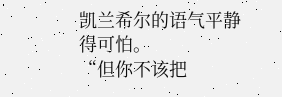凯兰希尔的语气平静得可怕。
“但你不该把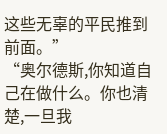这些无辜的平民推到前面。”
“奥尔德斯,你知道自己在做什么。你也清楚,一旦我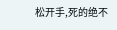松开手,死的绝不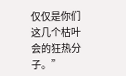仅仅是你们这几个枯叶会的狂热分子。”